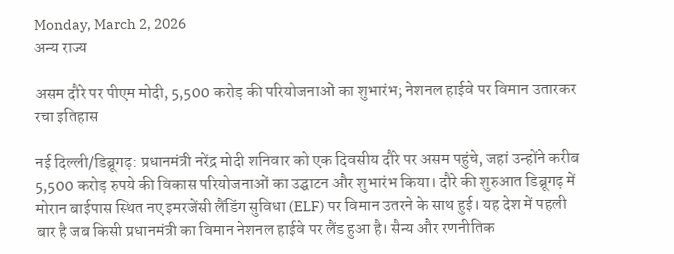Monday, March 2, 2026
अन्य राज्य

असम दौरे पर पीएम मोदी, 5,500 करोड़ की परियोजनाओं का शुभारंभ; नेशनल हाईवे पर विमान उतारकर रचा इतिहास

नई दिल्ली/डिब्रूगढ़: प्रधानमंत्री नरेंद्र मोदी शनिवार को एक दिवसीय दौरे पर असम पहुंचे, जहां उन्होंने करीब 5,500 करोड़ रुपये की विकास परियोजनाओं का उद्घाटन और शुभारंभ किया। दौरे की शुरुआत डिब्रूगढ़ में मोरान बाईपास स्थित नए इमरजेंसी लैंडिंग सुविधा (ELF) पर विमान उतरने के साथ हुई। यह देश में पहली बार है जब किसी प्रधानमंत्री का विमान नेशनल हाईवे पर लैंड हुआ है। सैन्य और रणनीतिक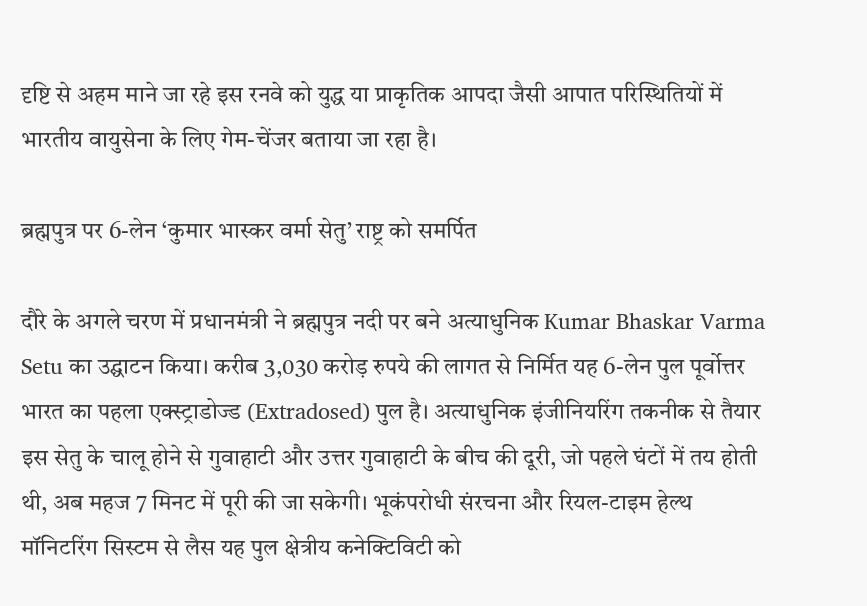दृष्टि से अहम माने जा रहे इस रनवे को युद्ध या प्राकृतिक आपदा जैसी आपात परिस्थितियों में भारतीय वायुसेना के लिए गेम-चेंजर बताया जा रहा है।

ब्रह्मपुत्र पर 6-लेन ‘कुमार भास्कर वर्मा सेतु’ राष्ट्र को समर्पित

दौरे के अगले चरण में प्रधानमंत्री ने ब्रह्मपुत्र नदी पर बने अत्याधुनिक Kumar Bhaskar Varma Setu का उद्घाटन किया। करीब 3,030 करोड़ रुपये की लागत से निर्मित यह 6-लेन पुल पूर्वोत्तर भारत का पहला एक्स्ट्राडोज्ड (Extradosed) पुल है। अत्याधुनिक इंजीनियरिंग तकनीक से तैयार इस सेतु के चालू होने से गुवाहाटी और उत्तर गुवाहाटी के बीच की दूरी, जो पहले घंटों में तय होती थी, अब महज 7 मिनट में पूरी की जा सकेगी। भूकंपरोधी संरचना और रियल-टाइम हेल्थ मॉनिटरिंग सिस्टम से लैस यह पुल क्षेत्रीय कनेक्टिविटी को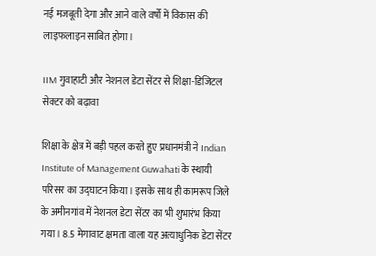नई मजबूती देगा और आने वाले वर्षों में विकास की लाइफलाइन साबित होगा।

IIM गुवाहाटी और नेशनल डेटा सेंटर से शिक्षा-डिजिटल सेक्टर को बढ़ावा

शिक्षा के क्षेत्र में बड़ी पहल करते हुए प्रधानमंत्री ने Indian Institute of Management Guwahati के स्थायी परिसर का उद्घाटन किया। इसके साथ ही कामरूप जिले के अमीनगांव में नेशनल डेटा सेंटर का भी शुभारंभ किया गया। 8.5 मेगावाट क्षमता वाला यह अत्याधुनिक डेटा सेंटर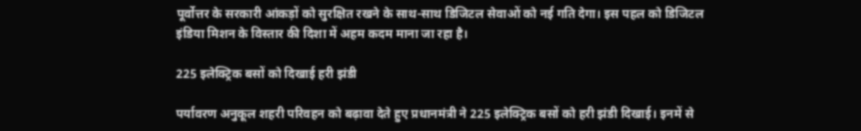पूर्वोत्तर के सरकारी आंकड़ों को सुरक्षित रखने के साथ-साथ डिजिटल सेवाओं को नई गति देगा। इस पहल को डिजिटल इंडिया मिशन के विस्तार की दिशा में अहम कदम माना जा रहा है।

225 इलेक्ट्रिक बसों को दिखाई हरी झंडी

पर्यावरण अनुकूल शहरी परिवहन को बढ़ावा देते हुए प्रधानमंत्री ने 225 इलेक्ट्रिक बसों को हरी झंडी दिखाई। इनमें से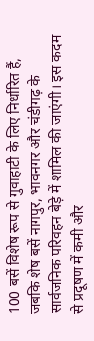100 बसें विशेष रूप से गुवाहाटी के लिए निर्धारित हैं, जबकि शेष बसें नागपुर, भावनगर और चंडीगढ़ के सार्वजनिक परिवहन बेड़े में शामिल की जाएंगी। इस कदम से प्रदूषण में कमी और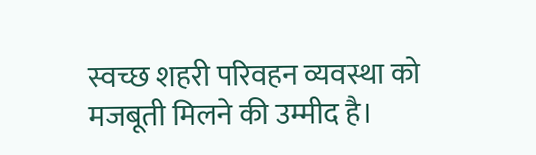स्वच्छ शहरी परिवहन व्यवस्था को मजबूती मिलने की उम्मीद है।